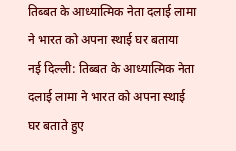तिब्बत के आध्यात्मिक नेता दलाई लामा ने भारत को अपना स्थाई घर बताया
नई दिल्ली: तिब्बत के आध्यात्मिक नेता दलाई लामा ने भारत को अपना स्थाई घर बताते हुए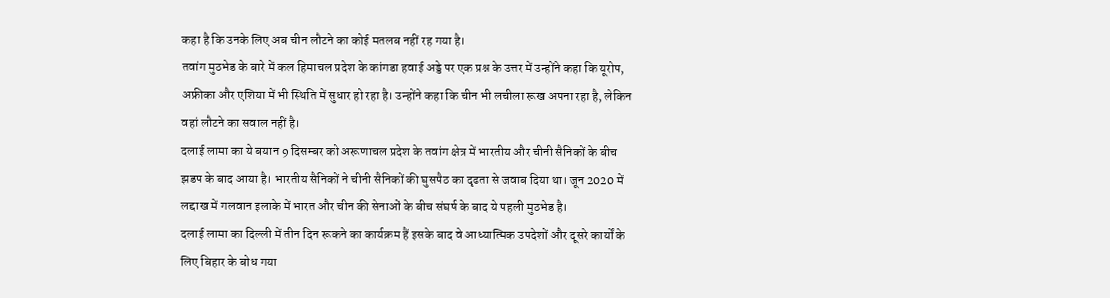कहा है कि उनके लिए अब चीन लौटने का कोई मतलब नहीं रह गया है।
तवांग मुठभेड के बारे में कल हिमाचल प्रदेश के कांगडा हवाई अड्डे पर एक प्रश्न के उत्तर में उन्होंने कहा कि यूरोप, अफ्रीका और एशिया में भी स्थिति में सुधार हो रहा है। उन्होंने कहा कि चीन भी लचीला रूख अपना रहा है, लेकिन वहां लौटने का सवाल नहीं है।
दलाई लामा का ये बयान 9 दिसम्बर को अरूणाचल प्रदेश के तवांग क्षेत्र में भारतीय और चीनी सैनिकों के बीच झडप के बाद आया है। भारतीय सैनिकों ने चीनी सैनिकों की घुसपैठ का दृढता से जवाब दिया था। जून 2020 में लद्दाख में गलवान इलाके में भारत और चीन की सेनाओं के बीच संघर्ष के बाद ये पहली मुठभेड है।
दलाई लामा का दिल्ली में तीन दिन रूकने का कार्यक्रम हैं इसके बाद वे आध्यात्मिक उपदेशों और दूसरे कार्यों के लिए बिहार के बोध गया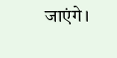जाएंगे।